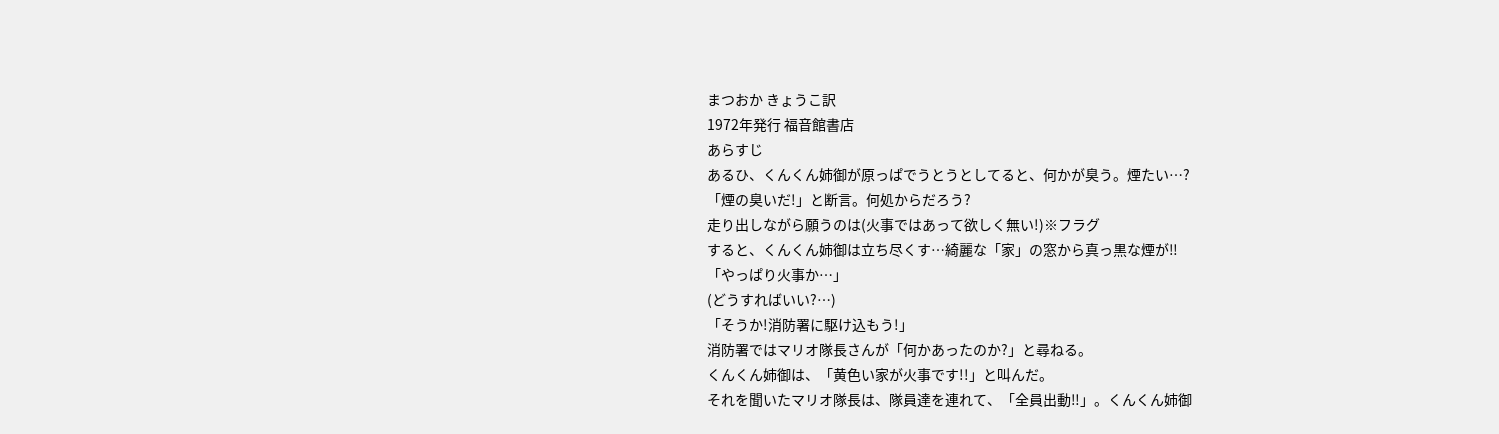まつおか きょうこ訳
1972年発行 福音館書店
あらすじ
あるひ、くんくん姉御が原っぱでうとうとしてると、何かが臭う。煙たい…?
「煙の臭いだ!」と断言。何処からだろう?
走り出しながら願うのは(火事ではあって欲しく無い!)※フラグ
すると、くんくん姉御は立ち尽くす…綺麗な「家」の窓から真っ黒な煙が‼
「やっぱり火事か…」
(どうすればいい?…)
「そうか!消防署に駆け込もう!」
消防署ではマリオ隊長さんが「何かあったのか?」と尋ねる。
くんくん姉御は、「黄色い家が火事です!!」と叫んだ。
それを聞いたマリオ隊長は、隊員達を連れて、「全員出動‼」。くんくん姉御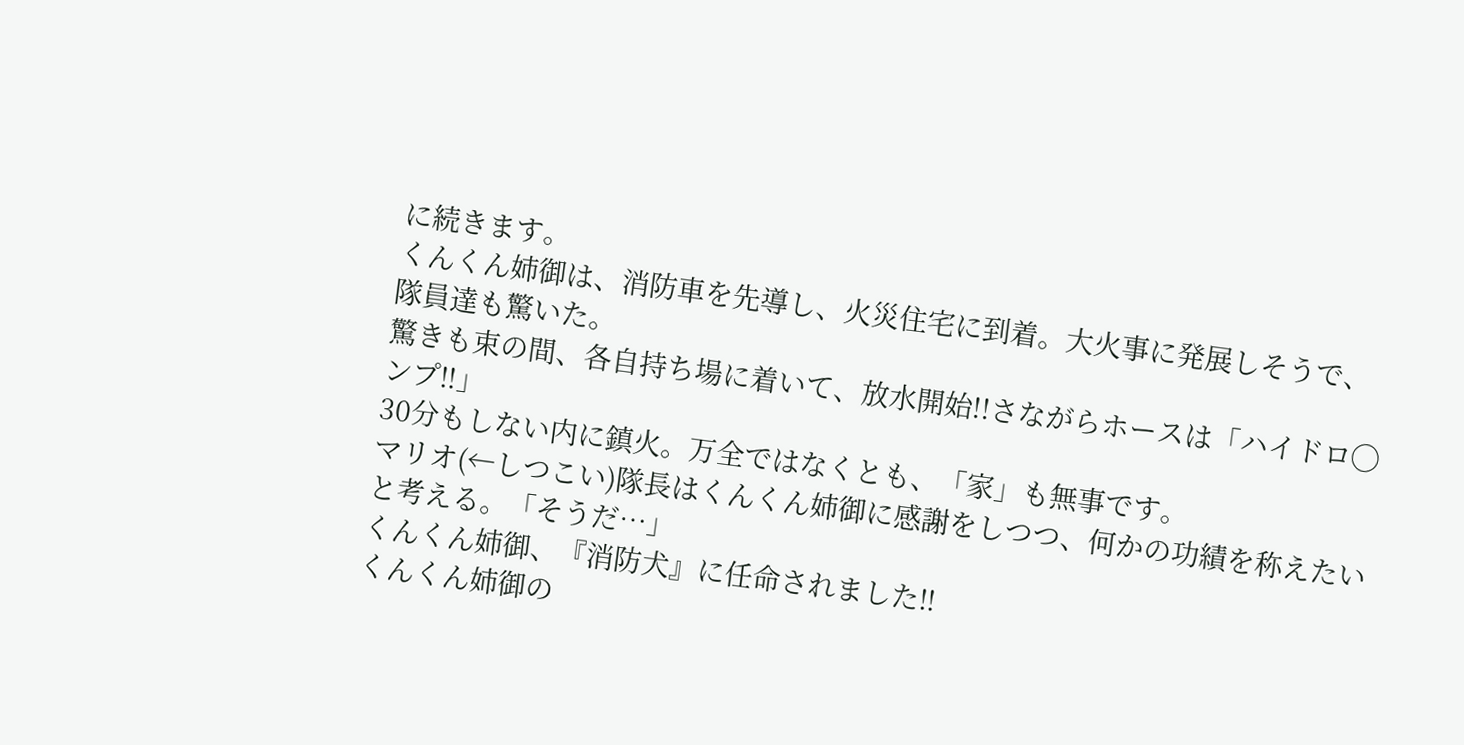に続きます。
くんくん姉御は、消防車を先導し、火災住宅に到着。大火事に発展しそうで、隊員達も驚いた。
驚きも束の間、各自持ち場に着いて、放水開始!!さながらホースは「ハイドロ◯ンプ‼」
30分もしない内に鎮火。万全ではなくとも、「家」も無事です。
マリオ(←しつこい)隊長はくんくん姉御に感謝をしつつ、何かの功績を称えたいと考える。「そうだ…」
くんくん姉御、『消防犬』に任命されました‼
くんくん姉御の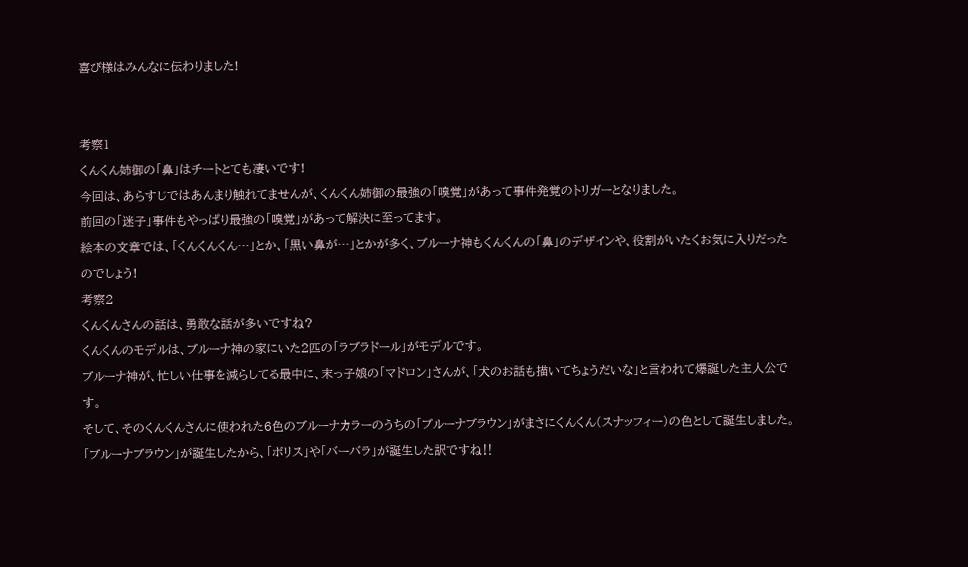喜び様はみんなに伝わりました!


考察1
くんくん姉御の「鼻」はチートとても凄いです!
今回は、あらすじではあんまり触れてませんが、くんくん姉御の最強の「嗅覚」があって事件発覚のトリガーとなりました。
前回の「迷子」事件もやっぱり最強の「嗅覚」があって解決に至ってます。
絵本の文章では、「くんくんくん…」とか、「黒い鼻が…」とかが多く、ブルーナ神もくんくんの「鼻」のデザインや、役割がいたくお気に入りだったのでしょう!
考察2
くんくんさんの話は、勇敢な話が多いですね?
くんくんのモデルは、ブルーナ神の家にいた2匹の「ラブラドール」がモデルです。
ブルーナ神が、忙しい仕事を減らしてる最中に、末っ子娘の「マドロン」さんが、「犬のお話も描いてちょうだいな」と言われて爆誕した主人公です。
そして、そのくんくんさんに使われた6色のブルーナカラーのうちの「ブルーナブラウン」がまさにくんくん(スナッフィー)の色として誕生しました。
「ブルーナブラウン」が誕生したから、「ボリス」や「バーバラ」が誕生した訳ですね‼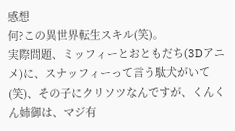感想
何?この異世界転生スキル(笑)。
実際問題、ミッフィーとおともだち(3Dアニメ)に、スナッフィーって言う駄犬がいて(笑)、その子にクリソツなんですが、くんくん姉御は、マジ有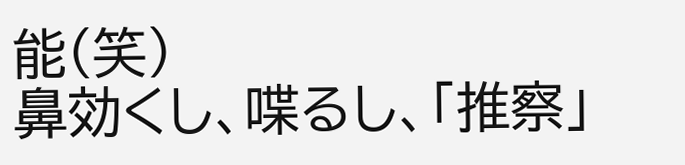能(笑)
鼻効くし、喋るし、「推察」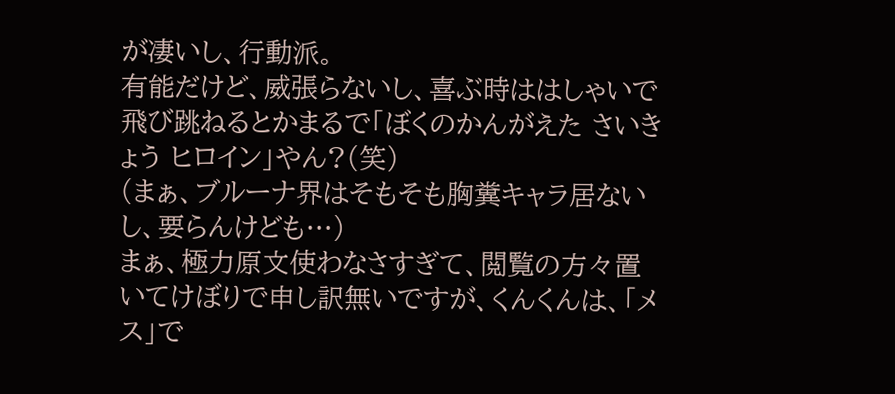が凄いし、行動派。
有能だけど、威張らないし、喜ぶ時ははしゃいで飛び跳ねるとかまるで「ぼくのかんがえた さいきょう ヒロイン」やん?(笑)
(まぁ、ブルーナ界はそもそも胸糞キャラ居ないし、要らんけども…)
まぁ、極力原文使わなさすぎて、閲覧の方々置いてけぼりで申し訳無いですが、くんくんは、「メス」で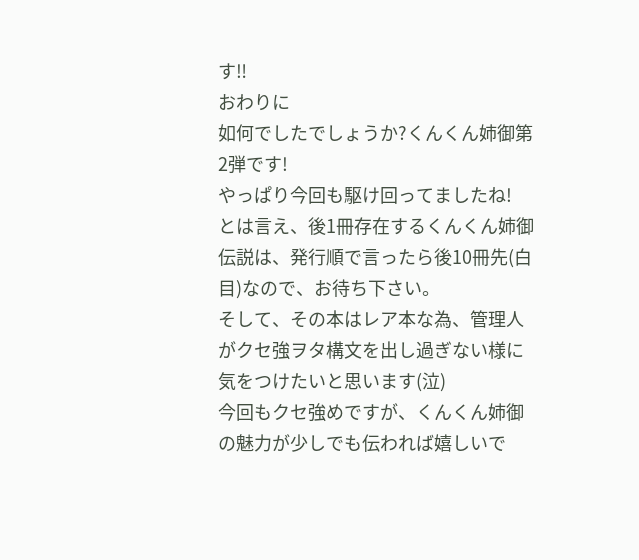す‼
おわりに
如何でしたでしょうか?くんくん姉御第2弾です!
やっぱり今回も駆け回ってましたね!
とは言え、後1冊存在するくんくん姉御伝説は、発行順で言ったら後10冊先(白目)なので、お待ち下さい。
そして、その本はレア本な為、管理人がクセ強ヲタ構文を出し過ぎない様に気をつけたいと思います(泣)
今回もクセ強めですが、くんくん姉御の魅力が少しでも伝われば嬉しいで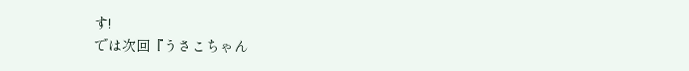す!
では次回『うさこちゃん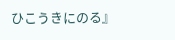ひこうきにのる』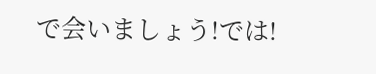で会いましょう!では!